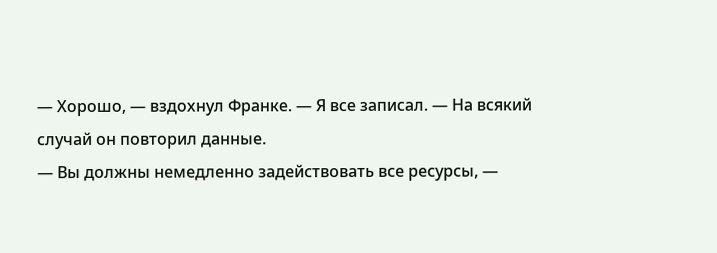— Хорошо, — вздохнул Франке. — Я все записал. — На всякий случай он повторил данные.
— Вы должны немедленно задействовать все ресурсы, —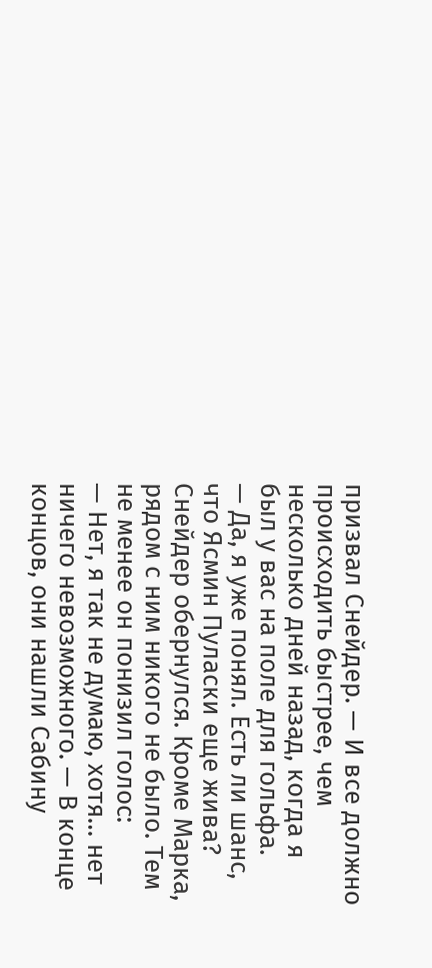призвал Снейдер. — И все должно происходить быстрее, чем несколько дней назад, когда я был у вас на поле для гольфа.
— Да, я уже понял. Есть ли шанс, что Ясмин Пуласки еще жива?
Снейдер обернулся. Кроме Марка, рядом с ним никого не было. Тем не менее он понизил голос:
— Нет, я так не думаю, хотя… нет ничего невозможного. — В конце концов, они нашли Сабину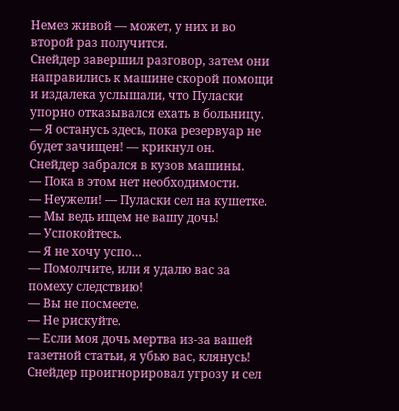Немез живой — может, у них и во второй раз получится.
Снейдер завершил разговор, затем они направились к машине скорой помощи и издалека услышали, что Пуласки упорно отказывался ехать в больницу.
— Я останусь здесь, пока резервуар не будет зачищен! — крикнул он.
Снейдер забрался в кузов машины.
— Пока в этом нет необходимости.
— Неужели! — Пуласки сел на кушетке. — Мы ведь ищем не вашу дочь!
— Успокойтесь.
— Я не хочу успо…
— Помолчите, или я удалю вас за помеху следствию!
— Вы не посмеете.
— Не рискуйте.
— Если моя дочь мертва из-за вашей газетной статьи, я убью вас, клянусь!
Снейдер проигнорировал угрозу и сел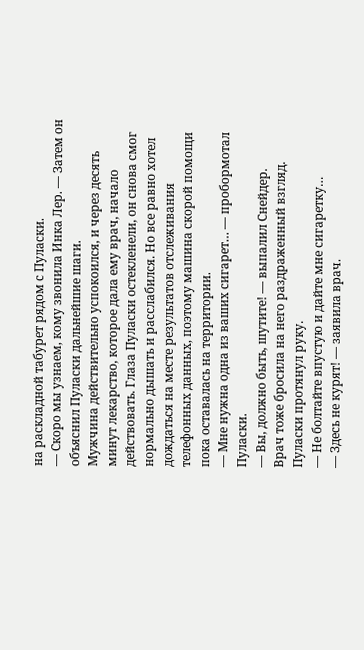на раскладной табурет рядом с Пуласки.
— Скоро мы узнаем, кому звонила Инка Лер. — Затем он объяснил Пуласки дальнейшие шаги.
Мужчина действительно успокоился, и через десять минут лекарство, которое дала ему врач, начало действовать. Глаза Пуласки остекленели, он снова смог нормально дышать и расслабился. Но все равно хотел дождаться на месте результатов отслеживания телефонных данных, поэтому машина скорой помощи пока оставалась на территории.
— Мне нужна одна из ваших сигарет… — пробормотал Пуласки.
— Вы, должно быть, шутите! — выпалил Снейдер.
Врач тоже бросила на него раздраженный взгляд.
Пуласки протянул руку.
— Не болтайте впустую и дайте мне сигаретку…
— Здесь не курят! — заявила врач.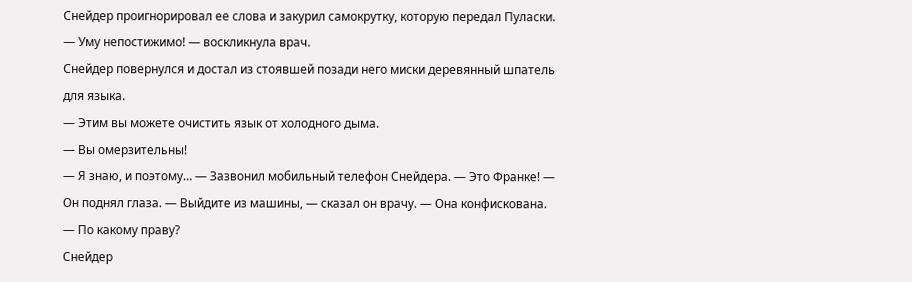Снейдер проигнорировал ее слова и закурил самокрутку, которую передал Пуласки.
— Уму непостижимо! — воскликнула врач.
Снейдер повернулся и достал из стоявшей позади него миски деревянный шпатель для языка.
— Этим вы можете очистить язык от холодного дыма.
— Вы омерзительны!
— Я знаю, и поэтому… — Зазвонил мобильный телефон Снейдера. — Это Франке! — Он поднял глаза. — Выйдите из машины, — сказал он врачу. — Она конфискована.
— По какому праву?
Снейдер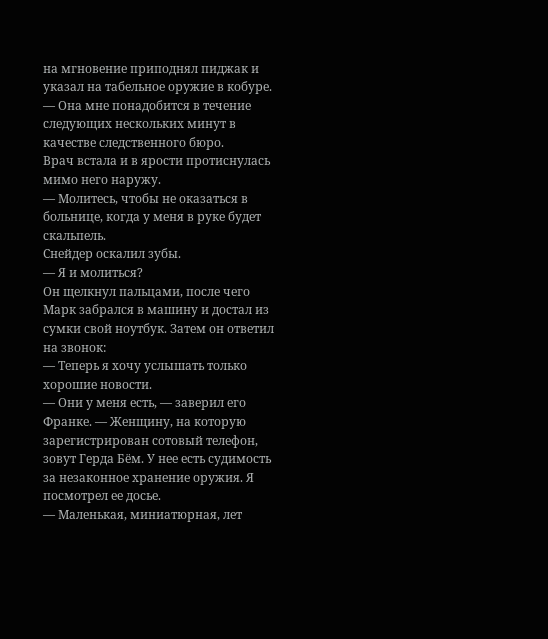на мгновение приподнял пиджак и указал на табельное оружие в кобуре.
— Она мне понадобится в течение следующих нескольких минут в качестве следственного бюро.
Врач встала и в ярости протиснулась мимо него наружу.
— Молитесь, чтобы не оказаться в больнице, когда у меня в руке будет скальпель.
Снейдер оскалил зубы.
— Я и молиться?
Он щелкнул пальцами, после чего Марк забрался в машину и достал из сумки свой ноутбук. Затем он ответил на звонок:
— Теперь я хочу услышать только хорошие новости.
— Они у меня есть, — заверил его Франке. — Женщину, на которую зарегистрирован сотовый телефон, зовут Герда Бём. У нее есть судимость за незаконное хранение оружия. Я посмотрел ее досье.
— Маленькая, миниатюрная, лет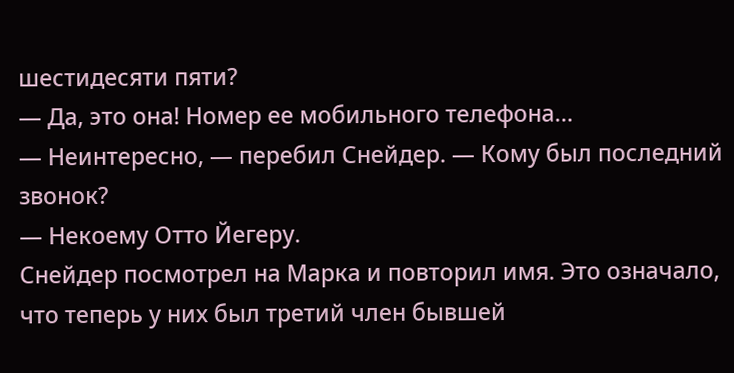шестидесяти пяти?
— Да, это она! Номер ее мобильного телефона…
— Неинтересно, — перебил Снейдер. — Кому был последний звонок?
— Некоему Отто Йегеру.
Снейдер посмотрел на Марка и повторил имя. Это означало, что теперь у них был третий член бывшей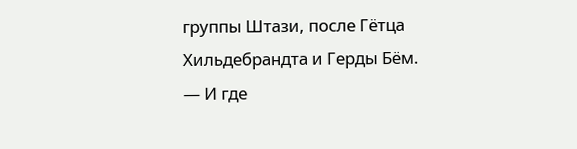группы Штази, после Гётца Хильдебрандта и Герды Бём.
— И где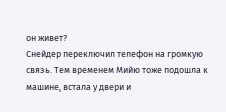он живет?
Снейдер переключил телефон на громкую связь. Тем временем Мийю тоже подошла к машине, встала у двери и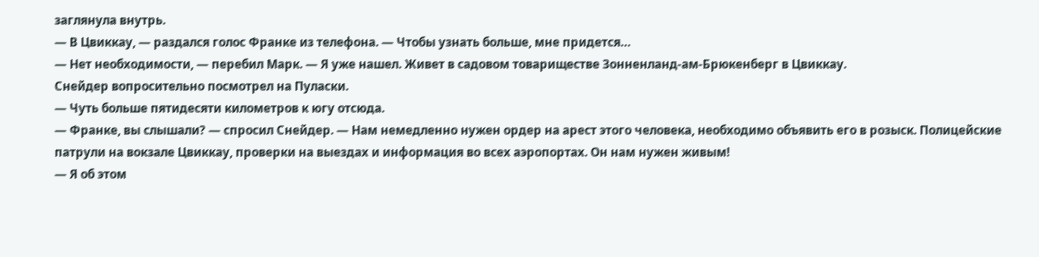заглянула внутрь.
— В Цвиккау, — раздался голос Франке из телефона. — Чтобы узнать больше, мне придется…
— Нет необходимости, — перебил Марк. — Я уже нашел. Живет в садовом товариществе Зонненланд-ам-Брюкенберг в Цвиккау.
Снейдер вопросительно посмотрел на Пуласки.
— Чуть больше пятидесяти километров к югу отсюда.
— Франке, вы слышали? — спросил Снейдер. — Нам немедленно нужен ордер на арест этого человека, необходимо объявить его в розыск. Полицейские патрули на вокзале Цвиккау, проверки на выездах и информация во всех аэропортах. Он нам нужен живым!
— Я об этом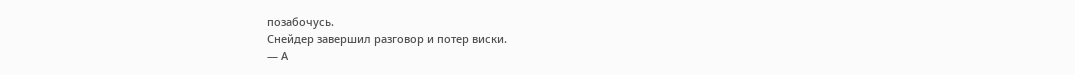позабочусь.
Снейдер завершил разговор и потер виски.
— А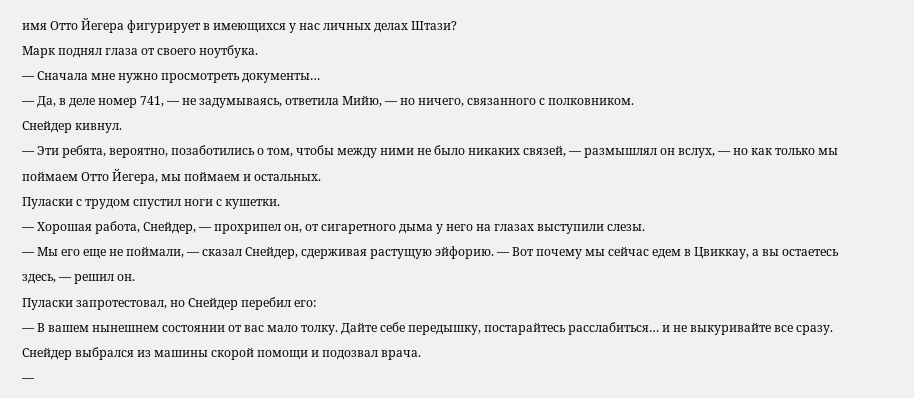имя Отто Йегера фигурирует в имеющихся у нас личных делах Штази?
Марк поднял глаза от своего ноутбука.
— Сначала мне нужно просмотреть документы…
— Да, в деле номер 741, — не задумываясь, ответила Мийю, — но ничего, связанного с полковником.
Снейдер кивнул.
— Эти ребята, вероятно, позаботились о том, чтобы между ними не было никаких связей, — размышлял он вслух, — но как только мы поймаем Отто Йегера, мы поймаем и остальных.
Пуласки с трудом спустил ноги с кушетки.
— Хорошая работа, Снейдер, — прохрипел он, от сигаретного дыма у него на глазах выступили слезы.
— Мы его еще не поймали, — сказал Снейдер, сдерживая растущую эйфорию. — Вот почему мы сейчас едем в Цвиккау, а вы остаетесь здесь, — решил он.
Пуласки запротестовал, но Снейдер перебил его:
— В вашем нынешнем состоянии от вас мало толку. Дайте себе передышку, постарайтесь расслабиться… и не выкуривайте все сразу.
Снейдер выбрался из машины скорой помощи и подозвал врача.
—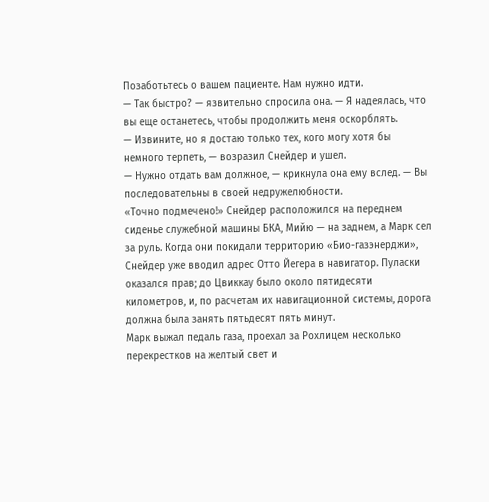Позаботьтесь о вашем пациенте. Нам нужно идти.
— Так быстро? — язвительно спросила она. — Я надеялась, что вы еще останетесь, чтобы продолжить меня оскорблять.
— Извините, но я достаю только тех, кого могу хотя бы немного терпеть, — возразил Снейдер и ушел.
— Нужно отдать вам должное, — крикнула она ему вслед. — Вы последовательны в своей недружелюбности.
«Точно подмечено!» Снейдер расположился на переднем сиденье служебной машины БКА, Мийю — на заднем, а Марк сел за руль. Когда они покидали территорию «Био-газэнерджи», Снейдер уже вводил адрес Отто Йегера в навигатор. Пуласки оказался прав; до Цвиккау было около пятидесяти километров, и, по расчетам их навигационной системы, дорога должна была занять пятьдесят пять минут.
Марк выжал педаль газа, проехал за Рохлицем несколько перекрестков на желтый свет и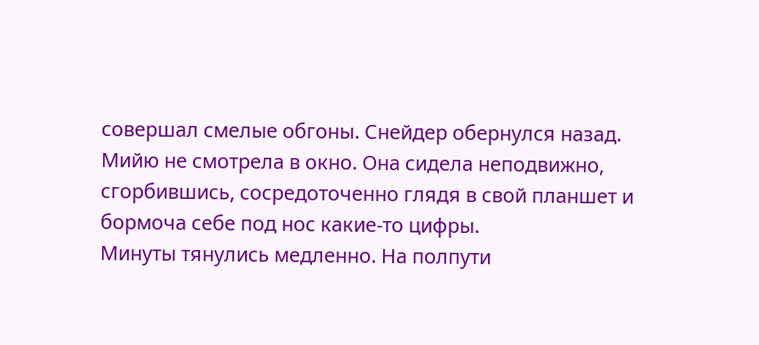совершал смелые обгоны. Снейдер обернулся назад. Мийю не смотрела в окно. Она сидела неподвижно, сгорбившись, сосредоточенно глядя в свой планшет и бормоча себе под нос какие-то цифры.
Минуты тянулись медленно. На полпути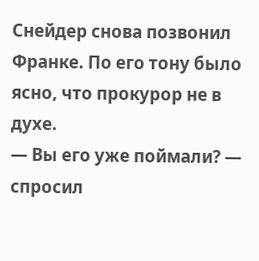Снейдер снова позвонил Франке. По его тону было ясно, что прокурор не в духе.
— Вы его уже поймали? — спросил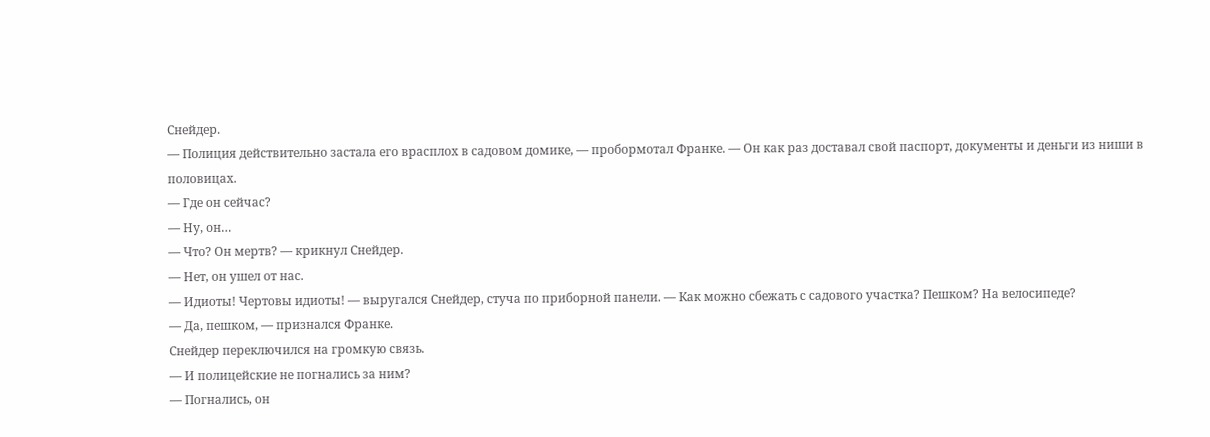Снейдер.
— Полиция действительно застала его врасплох в садовом домике, — пробормотал Франке. — Он как раз доставал свой паспорт, документы и деньги из ниши в половицах.
— Где он сейчас?
— Ну, он…
— Что? Он мертв? — крикнул Снейдер.
— Нет, он ушел от нас.
— Идиоты! Чертовы идиоты! — выругался Снейдер, стуча по приборной панели. — Как можно сбежать с садового участка? Пешком? На велосипеде?
— Да, пешком, — признался Франке.
Снейдер переключился на громкую связь.
— И полицейские не погнались за ним?
— Погнались, он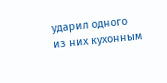ударил одного из них кухонным